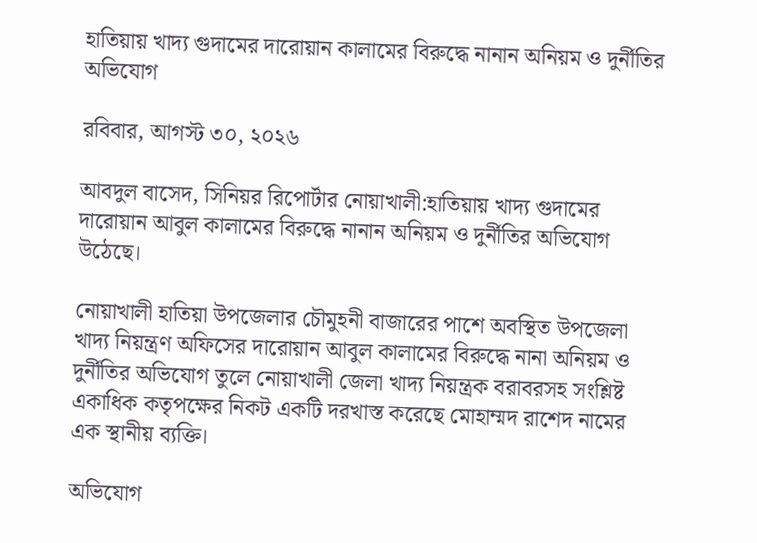হাতিয়ায় খাদ্য গুদামের দারোয়ান কালামের বিরুদ্ধে নানান অনিয়ম ও দুর্নীতির অভিযোগ

রবিবার, আগস্ট ৩০, ২০২৬

আবদুল বাসেদ, সিনিয়র রিপোর্টার নোয়াখালী:হাতিয়ায় খাদ্য গুদামের দারোয়ান আবুল কালামের বিরুদ্ধে নানান অনিয়ম ও দুর্নীতির অভিযোগ উঠেছে।

নোয়াখালী হাতিয়া উপজেলার চৌমুহনী বাজারের পাশে অবস্থিত উপজেলা খাদ্য নিয়ন্ত্রণ অফিসের দারোয়ান আবুল কালামের বিরুদ্ধে নানা অনিয়ম ও দুর্নীতির অভিযোগ তুলে নোয়াখালী জেলা খাদ্য নিয়ন্ত্রক বরাবরসহ সংশ্লিষ্ট একাধিক কতৃপক্ষের নিকট একটি দরখাস্ত করেছে মোহাম্মদ রাশেদ নামের এক স্থানীয় ব্যক্তি।

অভিযোগ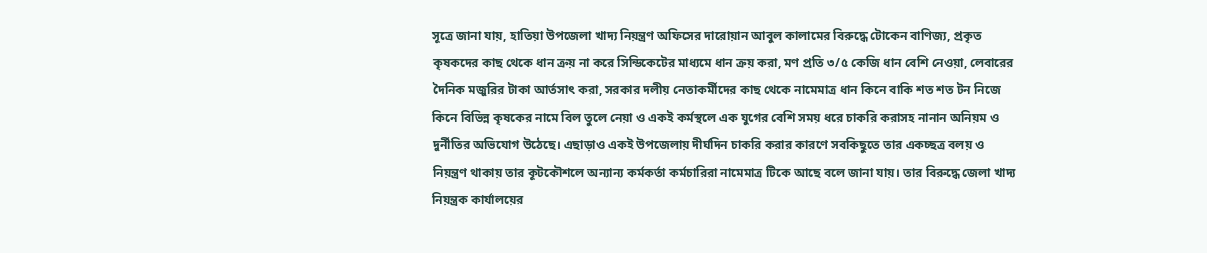সূত্রে জানা যায়, হাতিয়া উপজেলা খাদ্য নিয়ন্ত্রণ অফিসের দারোয়ান আবুল কালামের বিরুদ্ধে টোকেন বাণিজ্য, প্রকৃত কৃষকদের কাছ থেকে ধান ক্রয় না করে সিন্ডিকেটের মাধ্যমে ধান ক্রয় করা, মণ প্রতি ৩/৫ কেজি ধান বেশি নেওয়া, লেবারের দৈনিক মজুরির টাকা আর্তসাৎ করা, সরকার দলীয় নেতাকর্মীদের কাছ থেকে নামেমাত্র ধান কিনে বাকি শত শত টন নিজে কিনে বিভিন্ন কৃষকের নামে বিল তুলে নেয়া ও একই কর্মস্থলে এক যুগের বেশি সময় ধরে চাকরি করাসহ নানান অনিয়ম ও দুর্নীতির অভিযোগ উঠেছে। এছাড়াও একই উপজেলায় দীর্ঘদিন চাকরি করার কারণে সবকিছুতে তার একচ্ছত্র বলয় ও নিয়ন্ত্রণ থাকায় তার কূটকৌশলে অন্যান্য কর্মকর্তা কর্মচারিরা নামেমাত্র টিকে আছে বলে জানা যায়। তার বিরুদ্ধে জেলা খাদ্য নিয়ন্ত্রক কার্যালয়ের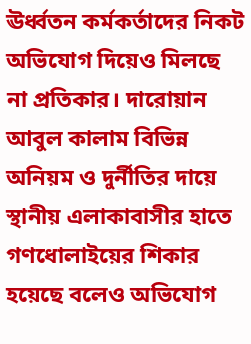ঊর্ধ্বতন কর্মকর্তাদের নিকট অভিযোগ দিয়েও মিলছে না প্রতিকার। দারোয়ান আবুল কালাম বিভিন্ন অনিয়ম ও দুর্নীতির দায়ে স্থানীয় এলাকাবাসীর হাতে গণধোলাইয়ের শিকার হয়েছে বলেও অভিযোগ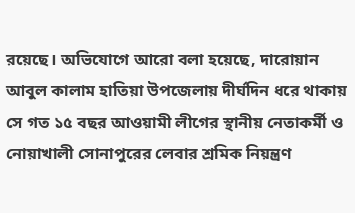রয়েছে। অভিযোগে আরো বলা হয়েছে, দারোয়ান আবুল কালাম হাতিয়া উপজেলায় দীর্ঘদিন ধরে থাকায় সে গত ১৫ বছর আওয়ামী লীগের স্থানীয় নেতাকর্মী ও নোয়াখালী সোনাপুরের লেবার শ্রমিক নিয়ন্ত্রণ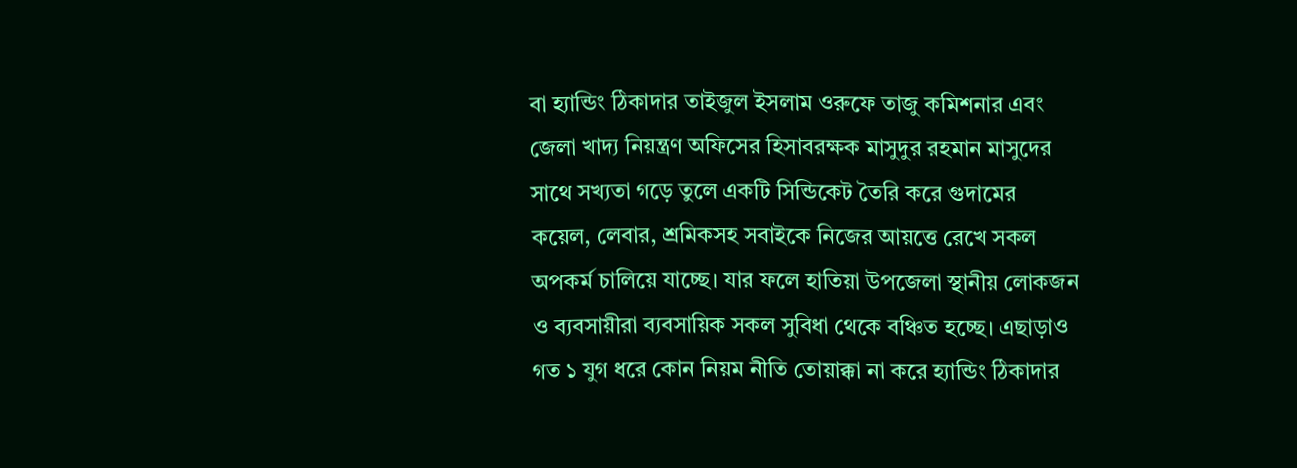বা হ্যান্ডিং ঠিকাদার তাইজুল ইসলাম ওরুফে তাজু কমিশনার এবং জেলা খাদ্য নিয়ন্ত্রণ অফিসের হিসাবরক্ষক মাসুদুর রহমান মাসুদের সাথে সখ্যতা গড়ে তুলে একটি সিন্ডিকেট তৈরি করে গুদামের কয়েল, লেবার, শ্রমিকসহ সবাইকে নিজের আয়ত্তে রেখে সকল অপকর্ম চালিয়ে যাচ্ছে। যার ফলে হাতিয়া উপজেলা স্থানীয় লোকজন ও ব্যবসায়ীরা ব্যবসায়িক সকল সুবিধা থেকে বঞ্চিত হচ্ছে। এছাড়াও গত ১ যুগ ধরে কোন নিয়ম নীতি তোয়াক্কা না করে হ্যান্ডিং ঠিকাদার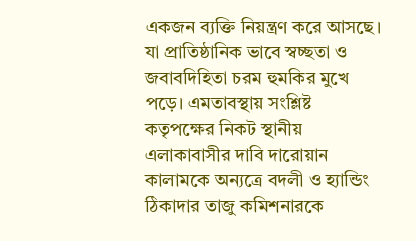একজন ব্যক্তি নিয়ন্ত্রণ করে আসছে। যা প্রাতিষ্ঠানিক ভাবে স্বচ্ছতা ও জবাবদিহিতা চরম হুমকির মুখে পড়ে। এমতাবস্থায় সংশ্লিষ্ট কতৃপক্ষের নিকট স্থানীয় এলাকাবাসীর দাবি দারোয়ান কালামকে অন্যত্রে বদলী ও হ্যান্ডিং ঠিকাদার তাজু কমিশনারকে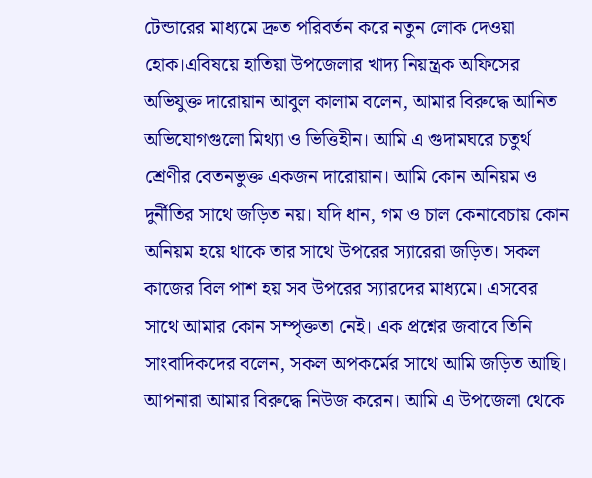টেন্ডারের মাধ্যমে দ্রুত পরিবর্তন করে নতুন লোক দেওয়া হোক।এবিষয়ে হাতিয়া উপজেলার খাদ্য নিয়ন্ত্রক অফিসের অভিযুক্ত দারোয়ান আবুল কালাম বলেন, আমার বিরুদ্ধে আনিত অভিযোগগুলো মিথ্যা ও ভিত্তিহীন। আমি এ গুদামঘরে চতুর্থ শ্রেণীর বেতনভুক্ত একজন দারোয়ান। আমি কোন অনিয়ম ও দুর্নীতির সাথে জড়িত নয়। যদি ধান, গম ও চাল কেনাবেচায় কোন অনিয়ম হয়ে থাকে তার সাথে উপরের স্যারেরা জড়িত। সকল কাজের বিল পাশ হয় সব উপরের স্যারদের মাধ্যমে। এসবের সাথে আমার কোন সম্পৃক্ততা নেই। এক প্রশ্নের জবাবে তিনি সাংবাদিকদের বলেন, সকল অপকর্মের সাথে আমি জড়িত আছি। আপনারা আমার বিরুদ্ধে নিউজ করেন। আমি এ উপজেলা থেকে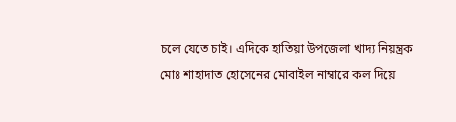চলে যেতে চাই। এদিকে হাতিয়া উপজেলা খাদ্য নিয়ন্ত্রক মোঃ শাহাদাত হোসেনের মোবাইল নাম্বারে কল দিয়ে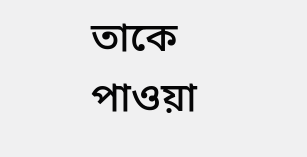তাকে পাওয়া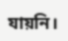যায়নি।